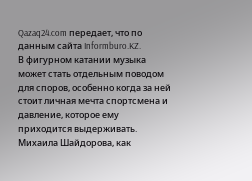Qazaq24.com передает, что по данным сайта Informburo.KZ.
В фигурном катании музыка может стать отдельным поводом для споров, особенно когда за ней стоит личная мечта спортсмена и давление, которое ему приходится выдерживать.
Михаила Шайдорова, как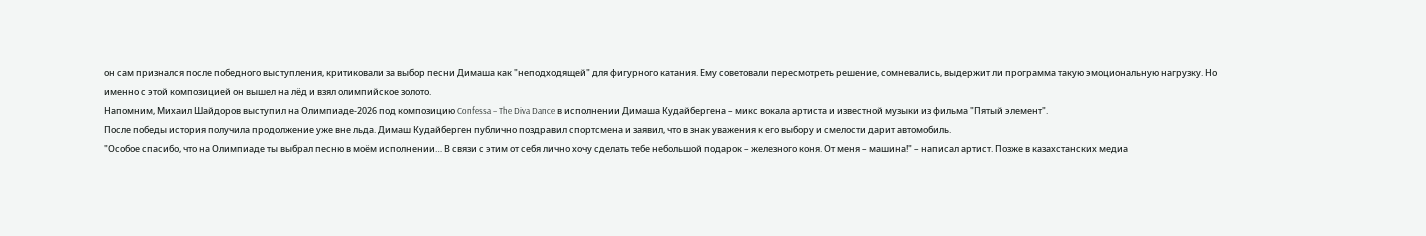он сам признался после победного выступления, критиковали за выбор песни Димаша как "неподходящей" для фигурного катания. Ему советовали пересмотреть решение, сомневались, выдержит ли программа такую эмоциональную нагрузку. Но именно с этой композицией он вышел на лёд и взял олимпийское золото.
Напомним, Михаил Шайдоров выступил на Олимпиаде-2026 под композицию Confessa – The Diva Dance в исполнении Димаша Кудайбергена – микс вокала артиста и известной музыки из фильма "Пятый элемент".
После победы история получила продолжение уже вне льда. Димаш Кудайберген публично поздравил спортсмена и заявил, что в знак уважения к его выбору и смелости дарит автомобиль.
"Особое спасибо, что на Олимпиаде ты выбрал песню в моём исполнении… В связи с этим от себя лично хочу сделать тебе небольшой подарок – железного коня. От меня – машина!" – написал артист. Позже в казахстанских медиа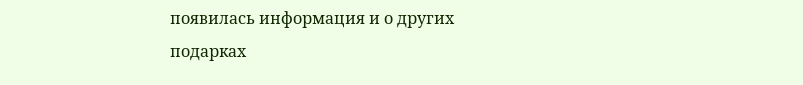появилась информация и о других подарках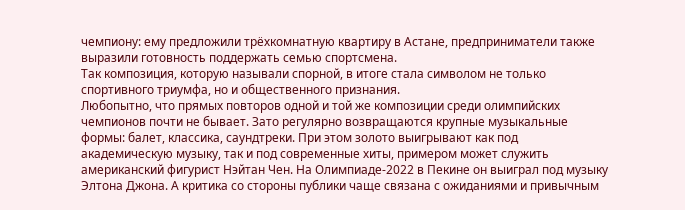чемпиону: ему предложили трёхкомнатную квартиру в Астане, предприниматели также выразили готовность поддержать семью спортсмена.
Так композиция, которую называли спорной, в итоге стала символом не только спортивного триумфа, но и общественного признания.
Любопытно, что прямых повторов одной и той же композиции среди олимпийских чемпионов почти не бывает. Зато регулярно возвращаются крупные музыкальные формы: балет, классика, саундтреки. При этом золото выигрывают как под академическую музыку, так и под современные хиты, примером может служить американский фигурист Нэйтан Чен. На Олимпиаде-2022 в Пекине он выиграл под музыку Элтона Джона. А критика со стороны публики чаще связана с ожиданиями и привычным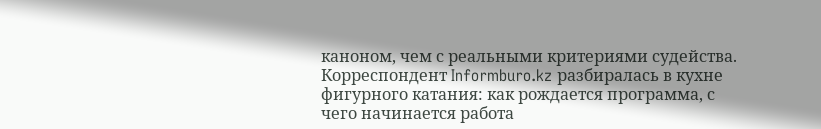каноном, чем с реальными критериями судейства.
Корреспондент Informburo.kz разбиралась в кухне фигурного катания: как рождается программа, с чего начинается работа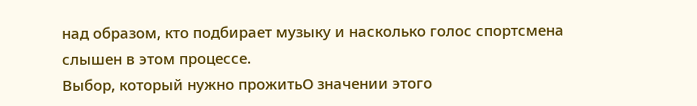над образом, кто подбирает музыку и насколько голос спортсмена слышен в этом процессе.
Выбор, который нужно прожитьО значении этого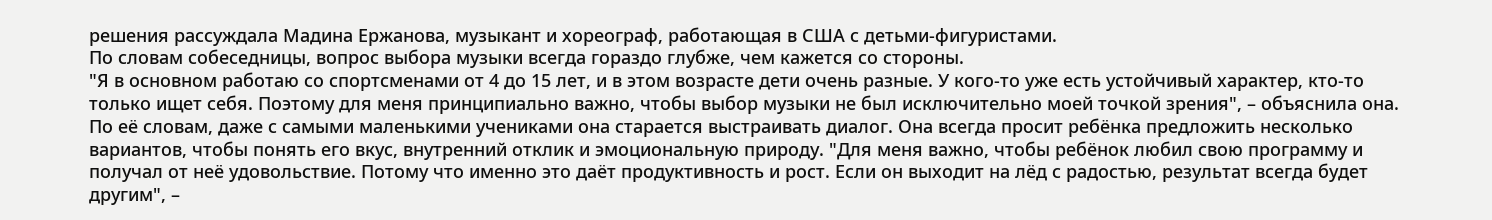решения рассуждала Мадина Ержанова, музыкант и хореограф, работающая в США с детьми-фигуристами.
По словам собеседницы, вопрос выбора музыки всегда гораздо глубже, чем кажется со стороны.
"Я в основном работаю со спортсменами от 4 до 15 лет, и в этом возрасте дети очень разные. У кого-то уже есть устойчивый характер, кто-то только ищет себя. Поэтому для меня принципиально важно, чтобы выбор музыки не был исключительно моей точкой зрения", – объяснила она.
По её словам, даже с самыми маленькими учениками она старается выстраивать диалог. Она всегда просит ребёнка предложить несколько вариантов, чтобы понять его вкус, внутренний отклик и эмоциональную природу. "Для меня важно, чтобы ребёнок любил свою программу и получал от неё удовольствие. Потому что именно это даёт продуктивность и рост. Если он выходит на лёд с радостью, результат всегда будет другим", –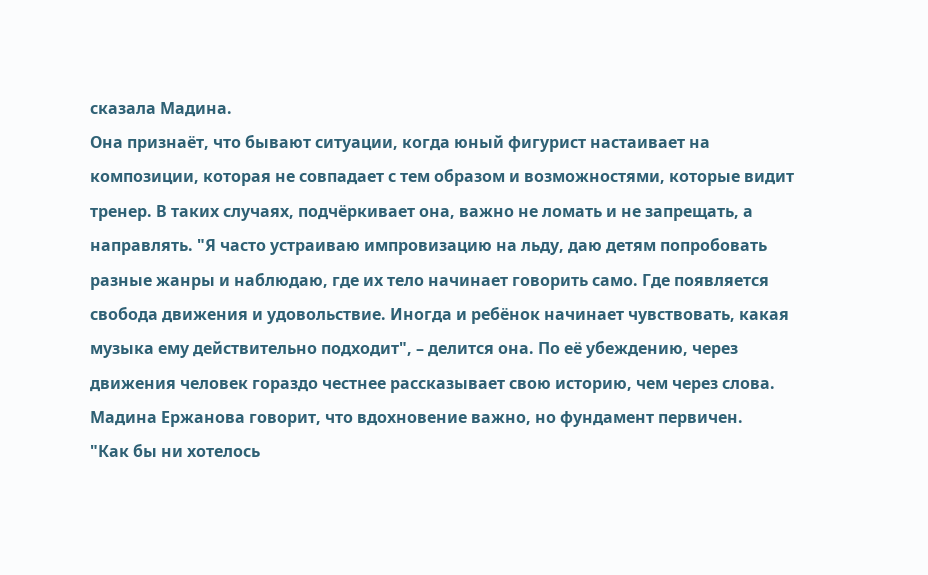сказала Мадина.
Она признаёт, что бывают ситуации, когда юный фигурист настаивает на композиции, которая не совпадает с тем образом и возможностями, которые видит тренер. В таких случаях, подчёркивает она, важно не ломать и не запрещать, а направлять. "Я часто устраиваю импровизацию на льду, даю детям попробовать разные жанры и наблюдаю, где их тело начинает говорить само. Где появляется свобода движения и удовольствие. Иногда и ребёнок начинает чувствовать, какая музыка ему действительно подходит", – делится она. По её убеждению, через движения человек гораздо честнее рассказывает свою историю, чем через слова.
Мадина Ержанова говорит, что вдохновение важно, но фундамент первичен.
"Как бы ни хотелось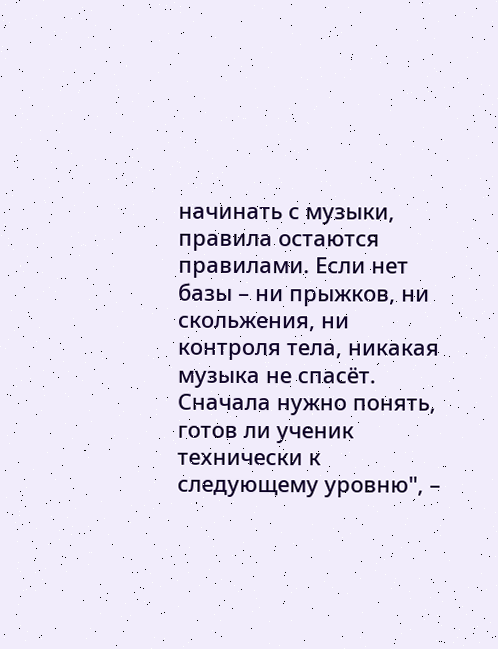начинать с музыки, правила остаются правилами. Если нет базы – ни прыжков, ни скольжения, ни контроля тела, никакая музыка не спасёт. Сначала нужно понять, готов ли ученик технически к следующему уровню", –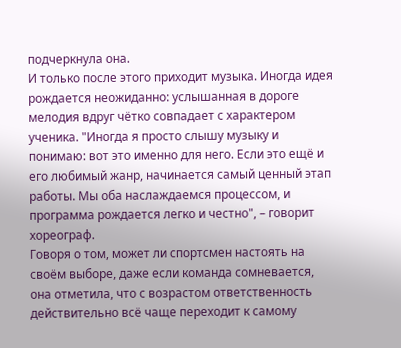подчеркнула она.
И только после этого приходит музыка. Иногда идея рождается неожиданно: услышанная в дороге мелодия вдруг чётко совпадает с характером ученика. "Иногда я просто слышу музыку и понимаю: вот это именно для него. Если это ещё и его любимый жанр, начинается самый ценный этап работы. Мы оба наслаждаемся процессом, и программа рождается легко и честно", – говорит хореограф.
Говоря о том, может ли спортсмен настоять на своём выборе, даже если команда сомневается, она отметила, что с возрастом ответственность действительно всё чаще переходит к самому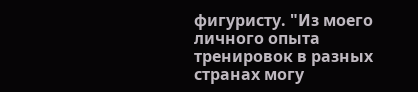фигуристу. "Из моего личного опыта тренировок в разных странах могу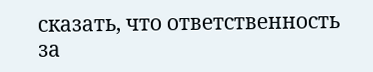сказать, что ответственность за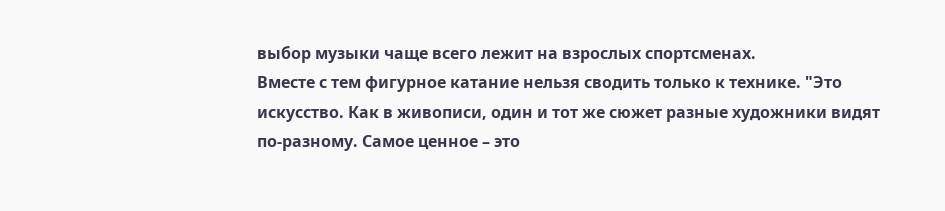выбор музыки чаще всего лежит на взрослых спортсменах.
Вместе с тем фигурное катание нельзя сводить только к технике. "Это искусство. Как в живописи, один и тот же сюжет разные художники видят по-разному. Самое ценное – это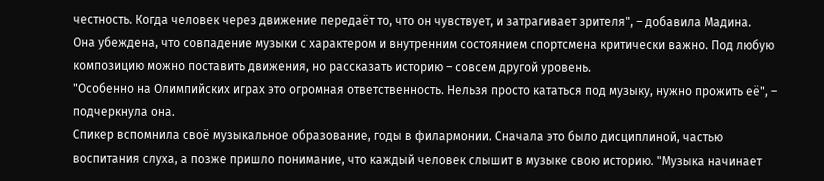честность. Когда человек через движение передаёт то, что он чувствует, и затрагивает зрителя", – добавила Мадина.
Она убеждена, что совпадение музыки с характером и внутренним состоянием спортсмена критически важно. Под любую композицию можно поставить движения, но рассказать историю – совсем другой уровень.
"Особенно на Олимпийских играх это огромная ответственность. Нельзя просто кататься под музыку, нужно прожить её", – подчеркнула она.
Спикер вспомнила своё музыкальное образование, годы в филармонии. Сначала это было дисциплиной, частью воспитания слуха, а позже пришло понимание, что каждый человек слышит в музыке свою историю. "Музыка начинает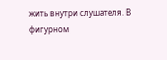жить внутри слушателя. В фигурном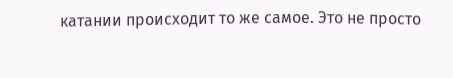катании происходит то же самое. Это не просто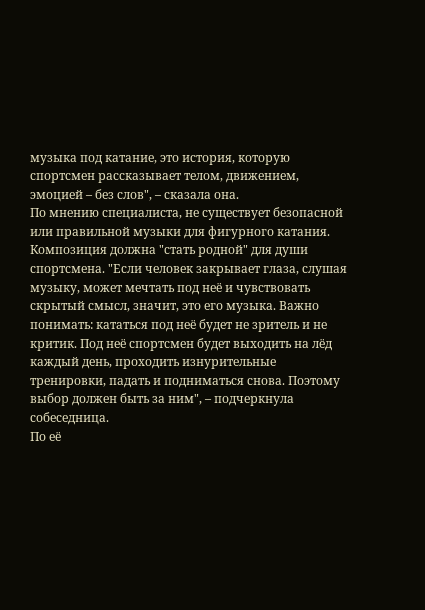музыка под катание, это история, которую спортсмен рассказывает телом, движением, эмоцией – без слов", – сказала она.
По мнению специалиста, не существует безопасной или правильной музыки для фигурного катания. Композиция должна "стать родной" для души спортсмена. "Если человек закрывает глаза, слушая музыку, может мечтать под неё и чувствовать скрытый смысл, значит, это его музыка. Важно понимать: кататься под неё будет не зритель и не критик. Под неё спортсмен будет выходить на лёд каждый день, проходить изнурительные тренировки, падать и подниматься снова. Поэтому выбор должен быть за ним", – подчеркнула собеседница.
По её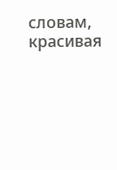словам, красивая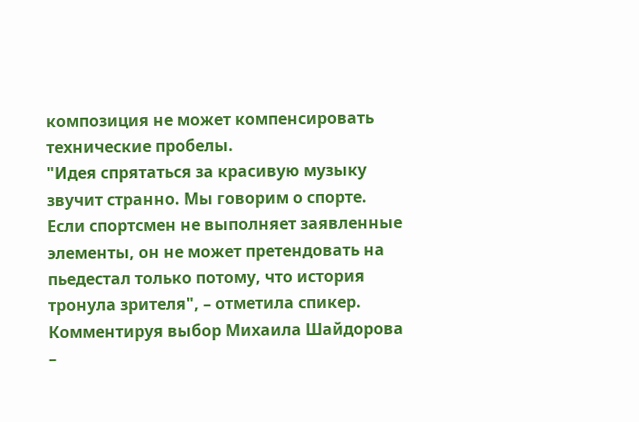композиция не может компенсировать технические пробелы.
"Идея спрятаться за красивую музыку звучит странно. Мы говорим о спорте. Если спортсмен не выполняет заявленные элементы, он не может претендовать на пьедестал только потому, что история тронула зрителя", – отметила спикер.
Комментируя выбор Михаила Шайдорова –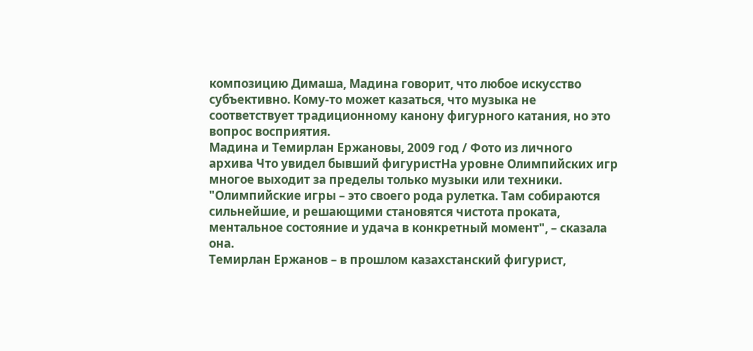композицию Димаша, Мадина говорит, что любое искусство субъективно. Кому-то может казаться, что музыка не соответствует традиционному канону фигурного катания, но это вопрос восприятия.
Мадина и Темирлан Ержановы, 2009 год / Фото из личного архива Что увидел бывший фигуристНа уровне Олимпийских игр многое выходит за пределы только музыки или техники. "Олимпийские игры – это своего рода рулетка. Там собираются сильнейшие, и решающими становятся чистота проката, ментальное состояние и удача в конкретный момент", – сказала она.
Темирлан Ержанов – в прошлом казахстанский фигурист,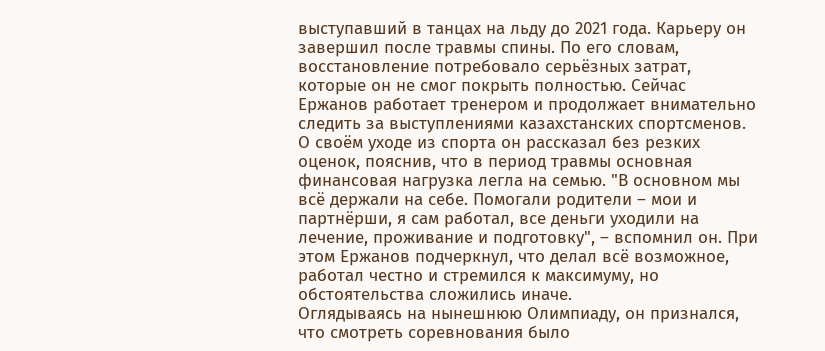выступавший в танцах на льду до 2021 года. Карьеру он завершил после травмы спины. По его словам, восстановление потребовало серьёзных затрат, которые он не смог покрыть полностью. Сейчас Ержанов работает тренером и продолжает внимательно следить за выступлениями казахстанских спортсменов.
О своём уходе из спорта он рассказал без резких оценок, пояснив, что в период травмы основная финансовая нагрузка легла на семью. "В основном мы всё держали на себе. Помогали родители – мои и партнёрши, я сам работал, все деньги уходили на лечение, проживание и подготовку", – вспомнил он. При этом Ержанов подчеркнул, что делал всё возможное, работал честно и стремился к максимуму, но обстоятельства сложились иначе.
Оглядываясь на нынешнюю Олимпиаду, он признался, что смотреть соревнования было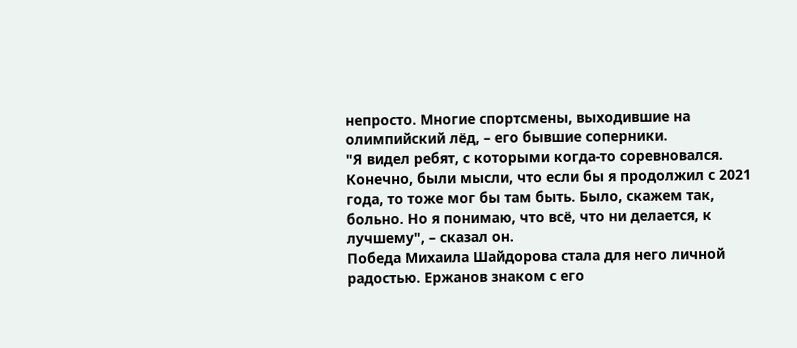непросто. Многие спортсмены, выходившие на олимпийский лёд, – его бывшие соперники.
"Я видел ребят, с которыми когда-то соревновался. Конечно, были мысли, что если бы я продолжил с 2021 года, то тоже мог бы там быть. Было, скажем так, больно. Но я понимаю, что всё, что ни делается, к лучшему", – сказал он.
Победа Михаила Шайдорова стала для него личной радостью. Ержанов знаком с его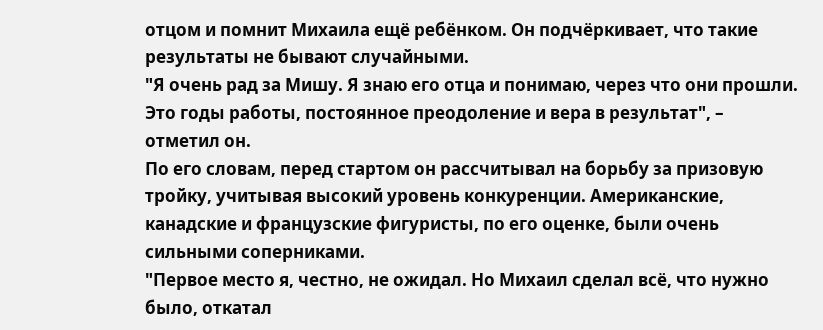отцом и помнит Михаила ещё ребёнком. Он подчёркивает, что такие результаты не бывают случайными.
"Я очень рад за Мишу. Я знаю его отца и понимаю, через что они прошли. Это годы работы, постоянное преодоление и вера в результат", – отметил он.
По его словам, перед стартом он рассчитывал на борьбу за призовую тройку, учитывая высокий уровень конкуренции. Американские, канадские и французские фигуристы, по его оценке, были очень сильными соперниками.
"Первое место я, честно, не ожидал. Но Михаил сделал всё, что нужно было, откатал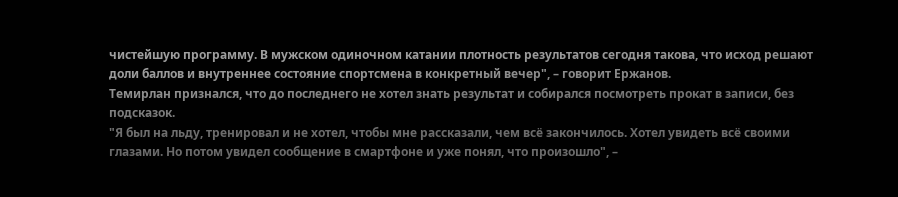чистейшую программу. В мужском одиночном катании плотность результатов сегодня такова, что исход решают доли баллов и внутреннее состояние спортсмена в конкретный вечер", – говорит Ержанов.
Темирлан признался, что до последнего не хотел знать результат и собирался посмотреть прокат в записи, без подсказок.
"Я был на льду, тренировал и не хотел, чтобы мне рассказали, чем всё закончилось. Хотел увидеть всё своими глазами. Но потом увидел сообщение в смартфоне и уже понял, что произошло", –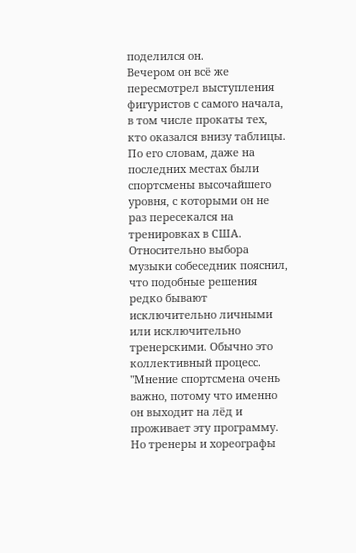поделился он.
Вечером он всё же пересмотрел выступления фигуристов с самого начала, в том числе прокаты тех, кто оказался внизу таблицы. По его словам, даже на последних местах были спортсмены высочайшего уровня, с которыми он не раз пересекался на тренировках в США.
Относительно выбора музыки собеседник пояснил, что подобные решения редко бывают исключительно личными или исключительно тренерскими. Обычно это коллективный процесс. "Мнение спортсмена очень важно, потому что именно он выходит на лёд и проживает эту программу. Но тренеры и хореографы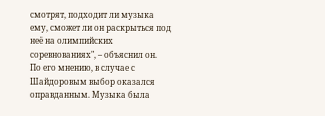смотрят, подходит ли музыка ему, сможет ли он раскрыться под неё на олимпийских соревнованиях", – объяснил он.
По его мнению, в случае с Шайдоровым выбор оказался оправданным. Музыка была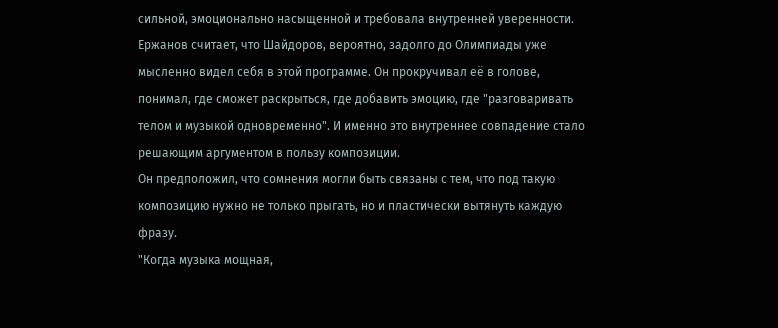сильной, эмоционально насыщенной и требовала внутренней уверенности.
Ержанов считает, что Шайдоров, вероятно, задолго до Олимпиады уже мысленно видел себя в этой программе. Он прокручивал её в голове, понимал, где сможет раскрыться, где добавить эмоцию, где "разговаривать телом и музыкой одновременно". И именно это внутреннее совпадение стало решающим аргументом в пользу композиции.
Он предположил, что сомнения могли быть связаны с тем, что под такую композицию нужно не только прыгать, но и пластически вытянуть каждую фразу.
"Когда музыка мощная,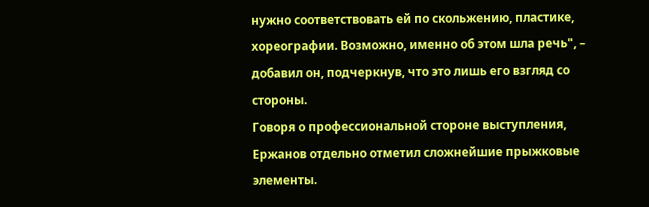нужно соответствовать ей по скольжению, пластике, хореографии. Возможно, именно об этом шла речь", – добавил он, подчеркнув, что это лишь его взгляд со стороны.
Говоря о профессиональной стороне выступления, Ержанов отдельно отметил сложнейшие прыжковые элементы.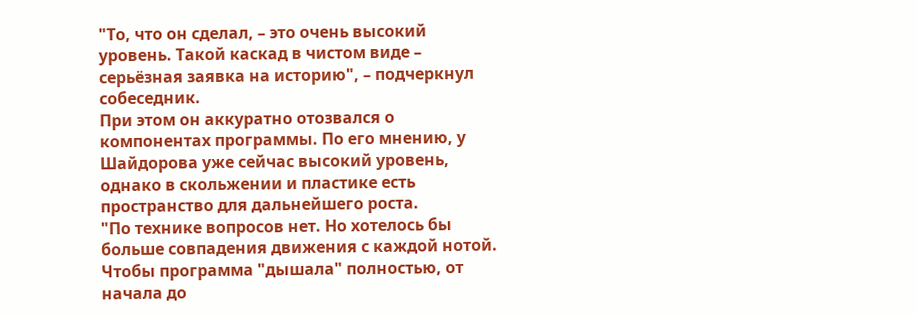"То, что он сделал, – это очень высокий уровень. Такой каскад в чистом виде – серьёзная заявка на историю", – подчеркнул собеседник.
При этом он аккуратно отозвался о компонентах программы. По его мнению, у Шайдорова уже сейчас высокий уровень, однако в скольжении и пластике есть пространство для дальнейшего роста.
"По технике вопросов нет. Но хотелось бы больше совпадения движения с каждой нотой. Чтобы программа "дышала" полностью, от начала до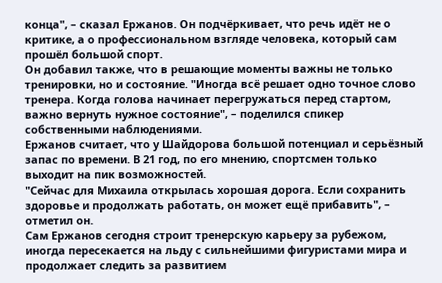конца", – сказал Ержанов. Он подчёркивает, что речь идёт не о критике, а о профессиональном взгляде человека, который сам прошёл большой спорт.
Он добавил также, что в решающие моменты важны не только тренировки, но и состояние. "Иногда всё решает одно точное слово тренера. Когда голова начинает перегружаться перед стартом, важно вернуть нужное состояние", – поделился спикер собственными наблюдениями.
Ержанов считает, что у Шайдорова большой потенциал и серьёзный запас по времени. В 21 год, по его мнению, спортсмен только выходит на пик возможностей.
"Сейчас для Михаила открылась хорошая дорога. Если сохранить здоровье и продолжать работать, он может ещё прибавить", – отметил он.
Сам Ержанов сегодня строит тренерскую карьеру за рубежом, иногда пересекается на льду с сильнейшими фигуристами мира и продолжает следить за развитием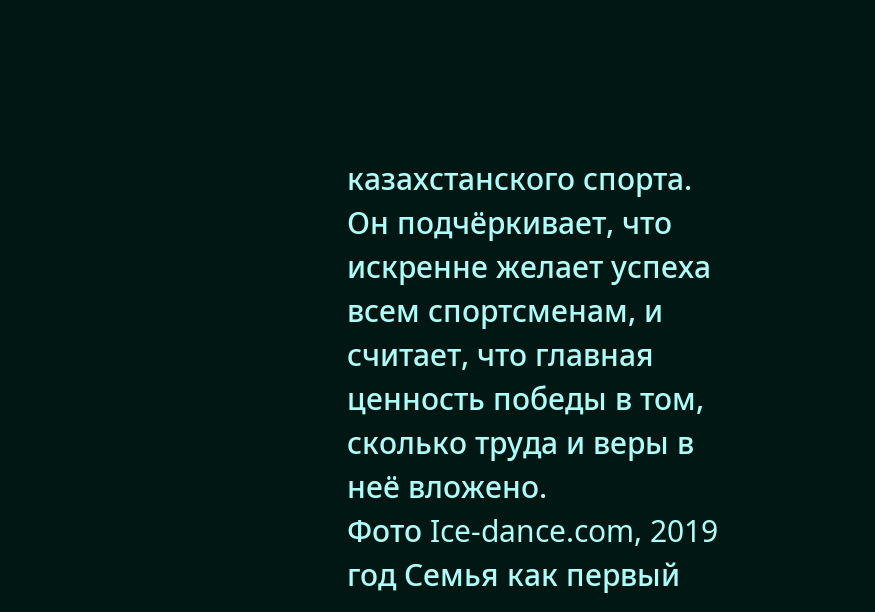казахстанского спорта. Он подчёркивает, что искренне желает успеха всем спортсменам, и считает, что главная ценность победы в том, сколько труда и веры в неё вложено.
Фото Ice-dance.com, 2019 год Семья как первый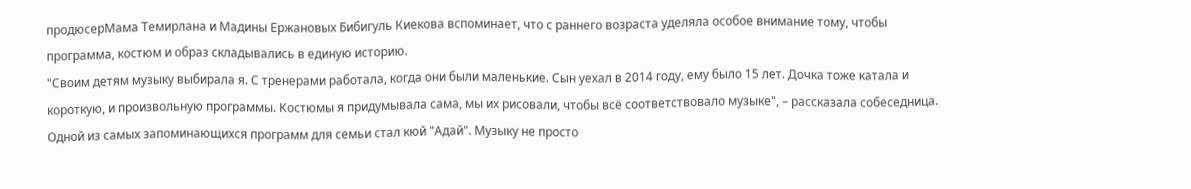продюсерМама Темирлана и Мадины Ержановых Бибигуль Киекова вспоминает, что с раннего возраста уделяла особое внимание тому, чтобы программа, костюм и образ складывались в единую историю.
"Своим детям музыку выбирала я. С тренерами работала, когда они были маленькие. Сын уехал в 2014 году, ему было 15 лет. Дочка тоже катала и короткую, и произвольную программы. Костюмы я придумывала сама, мы их рисовали, чтобы всё соответствовало музыке", – рассказала собеседница.
Одной из самых запоминающихся программ для семьи стал кюй "Адай". Музыку не просто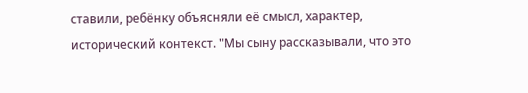ставили, ребёнку объясняли её смысл, характер, исторический контекст. "Мы сыну рассказывали, что это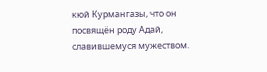кюй Курмангазы, что он посвящён роду Адай, славившемуся мужеством.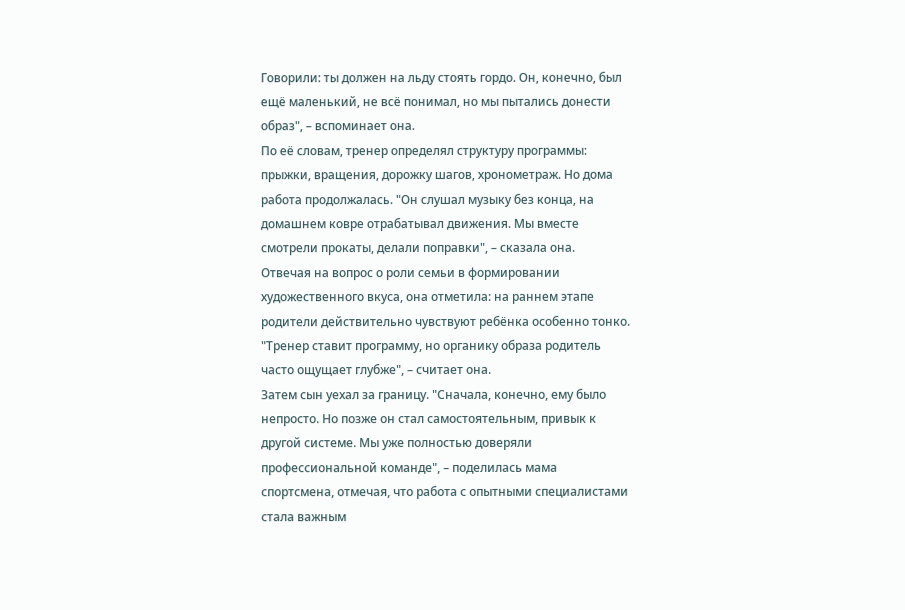Говорили: ты должен на льду стоять гордо. Он, конечно, был ещё маленький, не всё понимал, но мы пытались донести образ", – вспоминает она.
По её словам, тренер определял структуру программы: прыжки, вращения, дорожку шагов, хронометраж. Но дома работа продолжалась. "Он слушал музыку без конца, на домашнем ковре отрабатывал движения. Мы вместе смотрели прокаты, делали поправки", – сказала она.
Отвечая на вопрос о роли семьи в формировании художественного вкуса, она отметила: на раннем этапе родители действительно чувствуют ребёнка особенно тонко. "Тренер ставит программу, но органику образа родитель часто ощущает глубже", – считает она.
Затем сын уехал за границу. "Сначала, конечно, ему было непросто. Но позже он стал самостоятельным, привык к другой системе. Мы уже полностью доверяли профессиональной команде", – поделилась мама спортсмена, отмечая, что работа с опытными специалистами стала важным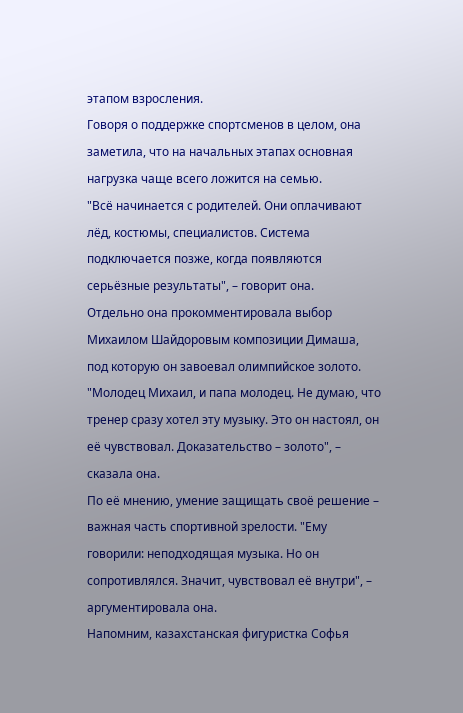этапом взросления.
Говоря о поддержке спортсменов в целом, она заметила, что на начальных этапах основная нагрузка чаще всего ложится на семью.
"Всё начинается с родителей. Они оплачивают лёд, костюмы, специалистов. Система подключается позже, когда появляются серьёзные результаты", – говорит она.
Отдельно она прокомментировала выбор Михаилом Шайдоровым композиции Димаша, под которую он завоевал олимпийское золото.
"Молодец Михаил, и папа молодец. Не думаю, что тренер сразу хотел эту музыку. Это он настоял, он её чувствовал. Доказательство – золото", – сказала она.
По её мнению, умение защищать своё решение – важная часть спортивной зрелости. "Ему говорили: неподходящая музыка. Но он сопротивлялся. Значит, чувствовал её внутри", – аргументировала она.
Напомним, казахстанская фигуристка Софья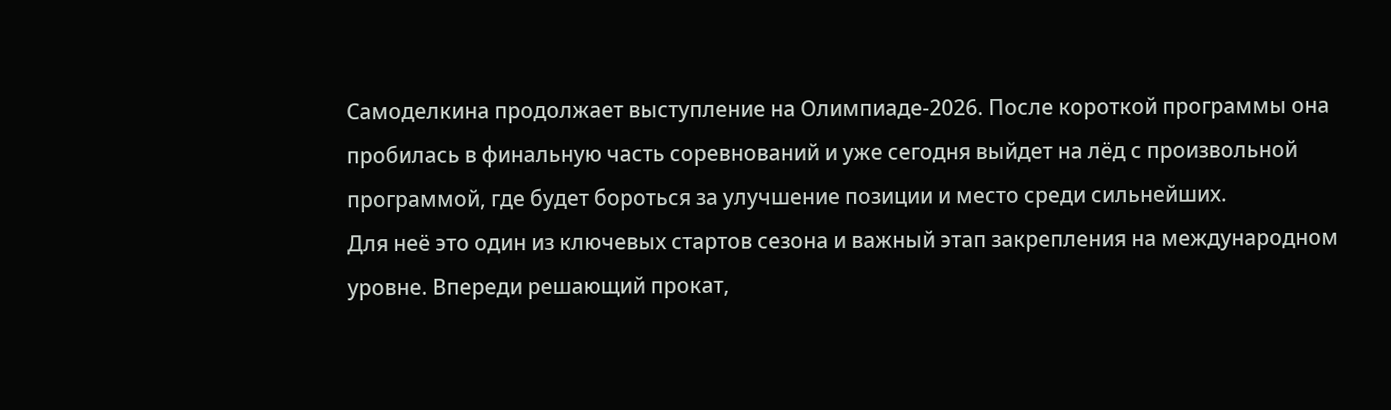Самоделкина продолжает выступление на Олимпиаде-2026. После короткой программы она пробилась в финальную часть соревнований и уже сегодня выйдет на лёд с произвольной программой, где будет бороться за улучшение позиции и место среди сильнейших.
Для неё это один из ключевых стартов сезона и важный этап закрепления на международном уровне. Впереди решающий прокат,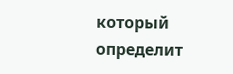который определит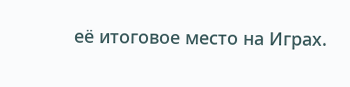её итоговое место на Играх.